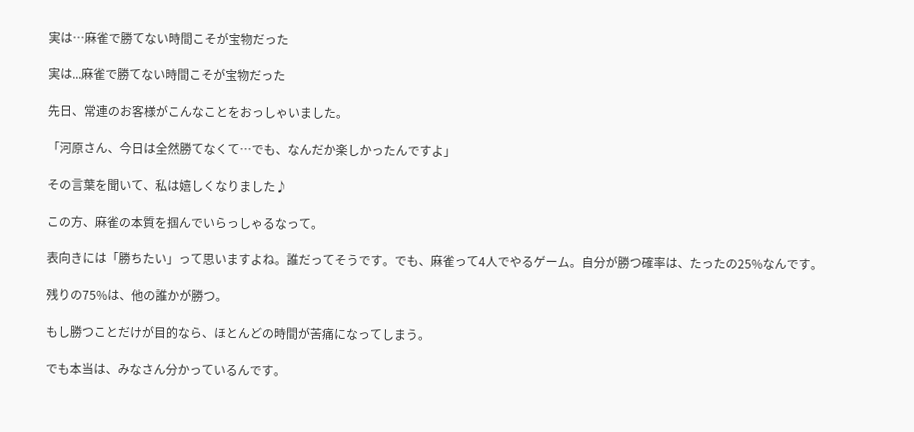実は…麻雀で勝てない時間こそが宝物だった

実は...麻雀で勝てない時間こそが宝物だった

先日、常連のお客様がこんなことをおっしゃいました。

「河原さん、今日は全然勝てなくて…でも、なんだか楽しかったんですよ」

その言葉を聞いて、私は嬉しくなりました♪

この方、麻雀の本質を掴んでいらっしゃるなって。

表向きには「勝ちたい」って思いますよね。誰だってそうです。でも、麻雀って4人でやるゲーム。自分が勝つ確率は、たったの25%なんです。

残りの75%は、他の誰かが勝つ。

もし勝つことだけが目的なら、ほとんどの時間が苦痛になってしまう。

でも本当は、みなさん分かっているんです。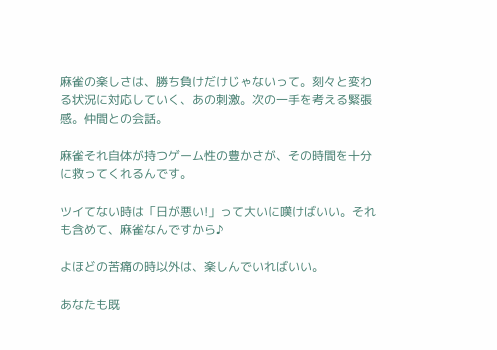麻雀の楽しさは、勝ち負けだけじゃないって。刻々と変わる状況に対応していく、あの刺激。次の一手を考える緊張感。仲間との会話。

麻雀それ自体が持つゲーム性の豊かさが、その時間を十分に救ってくれるんです。

ツイてない時は「日が悪い!」って大いに嘆けばいい。それも含めて、麻雀なんですから♪

よほどの苦痛の時以外は、楽しんでいればいい。

あなたも既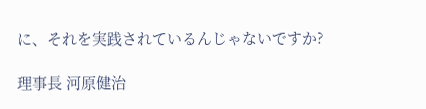に、それを実践されているんじゃないですか?

理事長 河原健治